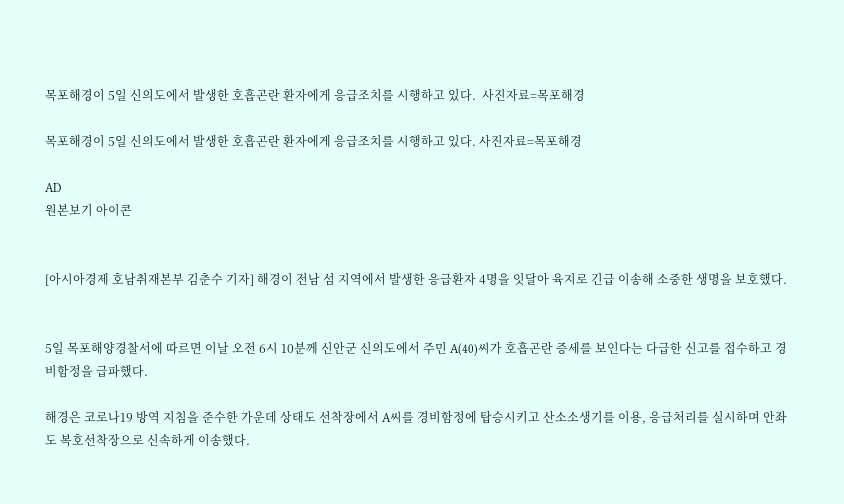목포해경이 5일 신의도에서 발생한 호흡곤란 환자에게 응급조치를 시행하고 있다.  사진자료=목포해경

목포해경이 5일 신의도에서 발생한 호흡곤란 환자에게 응급조치를 시행하고 있다. 사진자료=목포해경

AD
원본보기 아이콘


[아시아경제 호남취재본부 김춘수 기자] 해경이 전남 섬 지역에서 발생한 응급환자 4명을 잇달아 육지로 긴급 이송해 소중한 생명을 보호했다.


5일 목포해양경찰서에 따르면 이날 오전 6시 10분께 신안군 신의도에서 주민 A(40)씨가 호흡곤란 증세를 보인다는 다급한 신고를 접수하고 경비함정을 급파했다.

해경은 코로나19 방역 지침을 준수한 가운데 상태도 선착장에서 A씨를 경비함정에 탑승시키고 산소소생기를 이용, 응급처리를 실시하며 안좌도 복호선착장으로 신속하게 이송했다.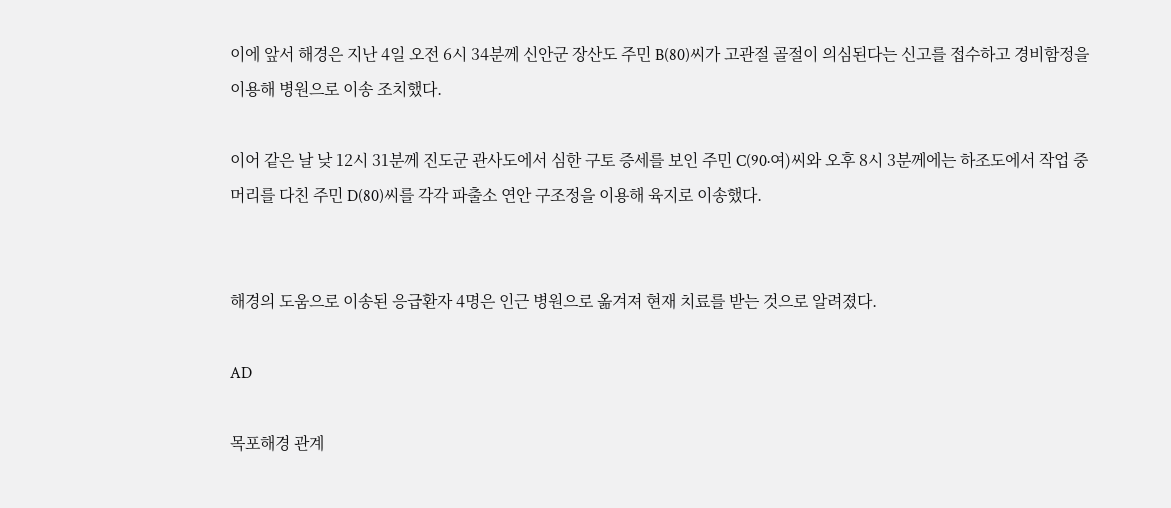이에 앞서 해경은 지난 4일 오전 6시 34분께 신안군 장산도 주민 B(80)씨가 고관절 골절이 의심된다는 신고를 접수하고 경비함정을 이용해 병원으로 이송 조치했다.

이어 같은 날 낮 12시 31분께 진도군 관사도에서 심한 구토 증세를 보인 주민 C(90·여)씨와 오후 8시 3분께에는 하조도에서 작업 중 머리를 다친 주민 D(80)씨를 각각 파출소 연안 구조정을 이용해 육지로 이송했다.


해경의 도움으로 이송된 응급환자 4명은 인근 병원으로 옮겨져 현재 치료를 받는 것으로 알려졌다.

AD

목포해경 관계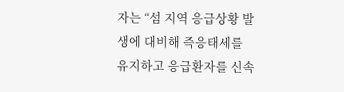자는 “섬 지역 응급상황 발생에 대비해 즉응태세를 유지하고 응급환자를 신속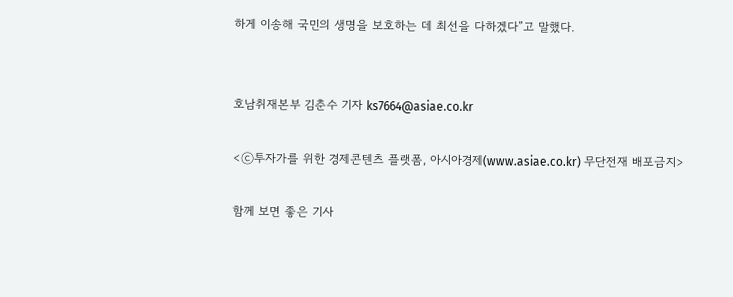하게 이송해 국민의 생명을 보호하는 데 최선을 다하겠다”고 말했다.


호남취재본부 김춘수 기자 ks7664@asiae.co.kr

<ⓒ투자가를 위한 경제콘텐츠 플랫폼, 아시아경제(www.asiae.co.kr) 무단전재 배포금지>

함께 보면 좋은 기사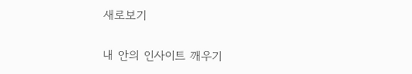새로보기

내 안의 인사이트 깨우기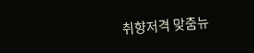취향저격 맞춤뉴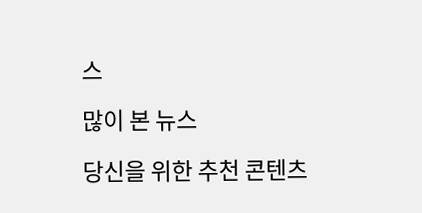스

많이 본 뉴스

당신을 위한 추천 콘텐츠